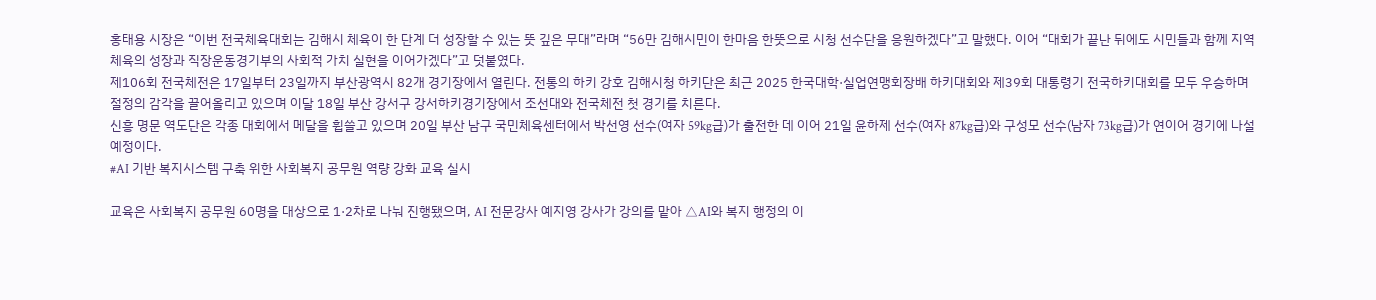홍태용 시장은 “이번 전국체육대회는 김해시 체육이 한 단계 더 성장할 수 있는 뜻 깊은 무대”라며 “56만 김해시민이 한마음 한뜻으로 시청 선수단을 응원하겠다”고 말했다. 이어 “대회가 끝난 뒤에도 시민들과 함께 지역 체육의 성장과 직장운동경기부의 사회적 가치 실현을 이어가겠다”고 덧붙였다.
제106회 전국체전은 17일부터 23일까지 부산광역시 82개 경기장에서 열린다. 전통의 하키 강호 김해시청 하키단은 최근 2025 한국대학·실업연맹회장배 하키대회와 제39회 대통령기 전국하키대회를 모두 우승하며 절정의 감각을 끌어올리고 있으며 이달 18일 부산 강서구 강서하키경기장에서 조선대와 전국체전 첫 경기를 치른다.
신흥 명문 역도단은 각종 대회에서 메달을 휩쓸고 있으며 20일 부산 남구 국민체육센터에서 박선영 선수(여자 59kg급)가 출전한 데 이어 21일 윤하제 선수(여자 87kg급)와 구성모 선수(남자 73kg급)가 연이어 경기에 나설 예정이다.
#AI 기반 복지시스템 구축 위한 사회복지 공무원 역량 강화 교육 실시

교육은 사회복지 공무원 60명을 대상으로 1·2차로 나눠 진행됐으며, AI 전문강사 예지영 강사가 강의를 맡아 △AI와 복지 행정의 이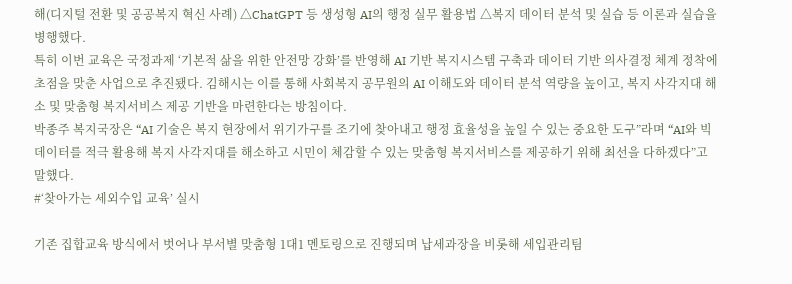해(디지털 전환 및 공공복지 혁신 사례) △ChatGPT 등 생성형 AI의 행정 실무 활용법 △복지 데이터 분석 및 실습 등 이론과 실습을 병행했다.
특히 이번 교육은 국정과제 ‘기본적 삶을 위한 안전망 강화’를 반영해 AI 기반 복지시스템 구축과 데이터 기반 의사결정 체계 정착에 초점을 맞춘 사업으로 추진됐다. 김해시는 이를 통해 사회복지 공무원의 AI 이해도와 데이터 분석 역량을 높이고, 복지 사각지대 해소 및 맞춤형 복지서비스 제공 기반을 마련한다는 방침이다.
박종주 복지국장은 “AI 기술은 복지 현장에서 위기가구를 조기에 찾아내고 행정 효율성을 높일 수 있는 중요한 도구”라며 “AI와 빅데이터를 적극 활용해 복지 사각지대를 해소하고 시민이 체감할 수 있는 맞춤형 복지서비스를 제공하기 위해 최선을 다하겠다”고 말했다.
#‘찾아가는 세외수입 교육’ 실시

기존 집합교육 방식에서 벗어나 부서별 맞춤형 1대1 멘토링으로 진행되며 납세과장을 비롯해 세입관리팀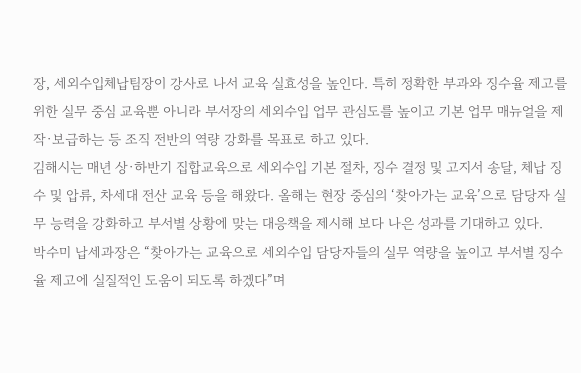장, 세외수입체납팀장이 강사로 나서 교육 실효성을 높인다. 특히 정확한 부과와 징수율 제고를 위한 실무 중심 교육뿐 아니라 부서장의 세외수입 업무 관심도를 높이고 기본 업무 매뉴얼을 제작·보급하는 등 조직 전반의 역량 강화를 목표로 하고 있다.
김해시는 매년 상·하반기 집합교육으로 세외수입 기본 절차, 징수 결정 및 고지서 송달, 체납 징수 및 압류, 차세대 전산 교육 등을 해왔다. 올해는 현장 중심의 ‘찾아가는 교육’으로 담당자 실무 능력을 강화하고 부서별 상황에 맞는 대응책을 제시해 보다 나은 성과를 기대하고 있다.
박수미 납세과장은 “찾아가는 교육으로 세외수입 담당자들의 실무 역량을 높이고 부서별 징수율 제고에 실질적인 도움이 되도록 하겠다”며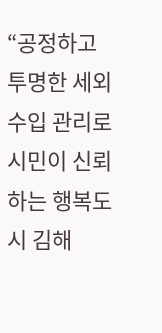“공정하고 투명한 세외수입 관리로 시민이 신뢰하는 행복도시 김해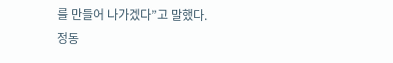를 만들어 나가겠다”고 말했다.
정동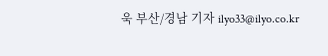욱 부산/경남 기자 ilyo33@ilyo.co.kr